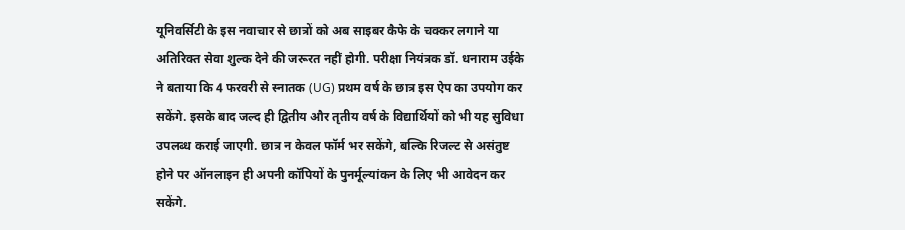यूनिवर्सिटी के इस नवाचार से छात्रों को अब साइबर कैफे के चक्कर लगाने या अतिरिक्त सेवा शुल्क देने की जरूरत नहीं होगी. परीक्षा नियंत्रक डॉ. धनाराम उईके ने बताया कि 4 फरवरी से स्नातक (UG) प्रथम वर्ष के छात्र इस ऐप का उपयोग कर सकेंगे. इसके बाद जल्द ही द्वितीय और तृतीय वर्ष के विद्यार्थियों को भी यह सुविधा उपलब्ध कराई जाएगी. छात्र न केवल फॉर्म भर सकेंगे, बल्कि रिजल्ट से असंतुष्ट होने पर ऑनलाइन ही अपनी कॉपियों के पुनर्मूल्यांकन के लिए भी आवेदन कर सकेंगे.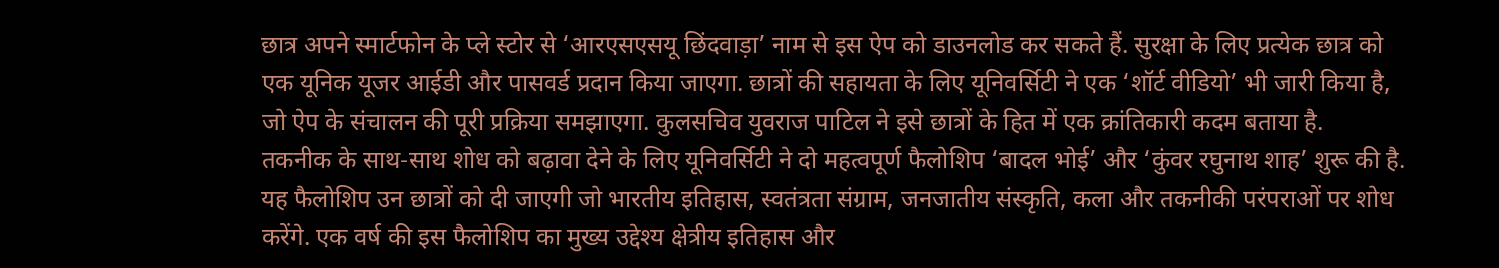छात्र अपने स्मार्टफोन के प्ले स्टोर से ‘आरएसएसयू छिंदवाड़ा’ नाम से इस ऐप को डाउनलोड कर सकते हैं. सुरक्षा के लिए प्रत्येक छात्र को एक यूनिक यूजर आईडी और पासवर्ड प्रदान किया जाएगा. छात्रों की सहायता के लिए यूनिवर्सिटी ने एक ‘शॉर्ट वीडियो’ भी जारी किया है, जो ऐप के संचालन की पूरी प्रक्रिया समझाएगा. कुलसचिव युवराज पाटिल ने इसे छात्रों के हित में एक क्रांतिकारी कदम बताया है.
तकनीक के साथ-साथ शोध को बढ़ावा देने के लिए यूनिवर्सिटी ने दो महत्वपूर्ण फैलोशिप ‘बादल भोई’ और ‘कुंवर रघुनाथ शाह’ शुरू की है. यह फैलोशिप उन छात्रों को दी जाएगी जो भारतीय इतिहास, स्वतंत्रता संग्राम, जनजातीय संस्कृति, कला और तकनीकी परंपराओं पर शोध करेंगे. एक वर्ष की इस फैलोशिप का मुख्य उद्देश्य क्षेत्रीय इतिहास और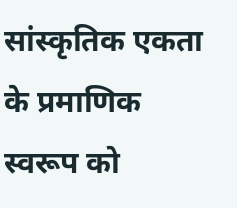सांस्कृतिक एकता के प्रमाणिक स्वरूप को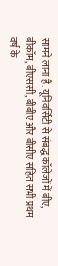सामने लाना है. यूनिवर्सिटी से संबद्ध कॉलेजों में बीए, बीकॉम, बीएससी, बीबीए और बीसीए सहित सभी प्रथम वर्ष के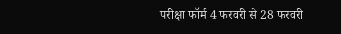परीक्षा फॉर्म 4 फरवरी से 28 फरवरी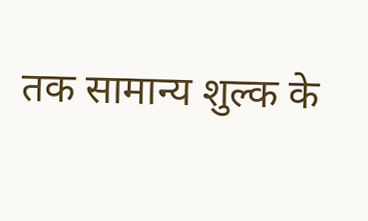तक सामान्य शुल्क के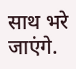साथ भरे जाएंगे.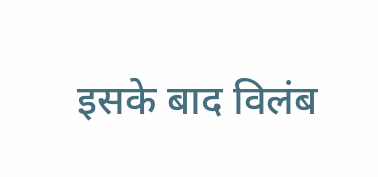इसके बाद विलंब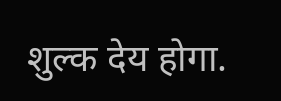शुल्क देय होगा.